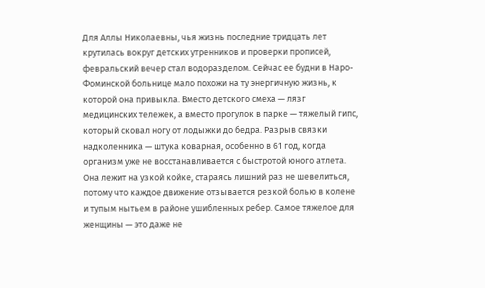Для Аллы Николаевны, чья жизнь последние тридцать лет крутилась вокруг детских утренников и проверки прописей, февральский вечер стал водоразделом. Сейчас ее будни в Наро-Фоминской больнице мало похожи на ту энергичную жизнь, к которой она привыкла. Вместо детского смеха — лязг медицинских тележек, а вместо прогулок в парке — тяжелый гипс, который сковал ногу от лодыжки до бедра. Разрыв связки надколенника — штука коварная, особенно в 61 год, когда организм уже не восстанавливается с быстротой юного атлета. Она лежит на узкой койке, стараясь лишний раз не шевелиться, потому что каждое движение отзывается резкой болью в колене и тупым нытьем в районе ушибленных ребер. Самое тяжелое для женщины — это даже не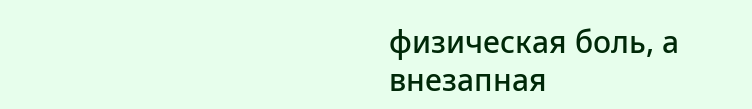физическая боль, а внезапная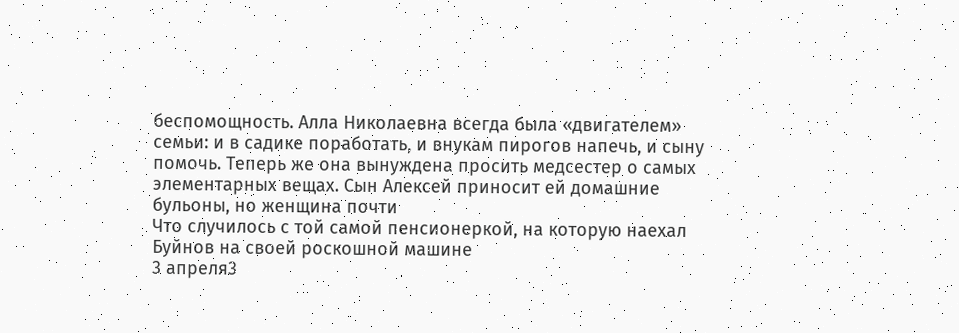беспомощность. Алла Николаевна всегда была «двигателем» семьи: и в садике поработать, и внукам пирогов напечь, и сыну помочь. Теперь же она вынуждена просить медсестер о самых элементарных вещах. Сын Алексей приносит ей домашние бульоны, но женщина почти
Что случилось с той самой пенсионеркой, на которую наехал Буйнов на своей роскошной машине
3 апреля3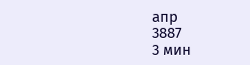апр
3887
3 мин